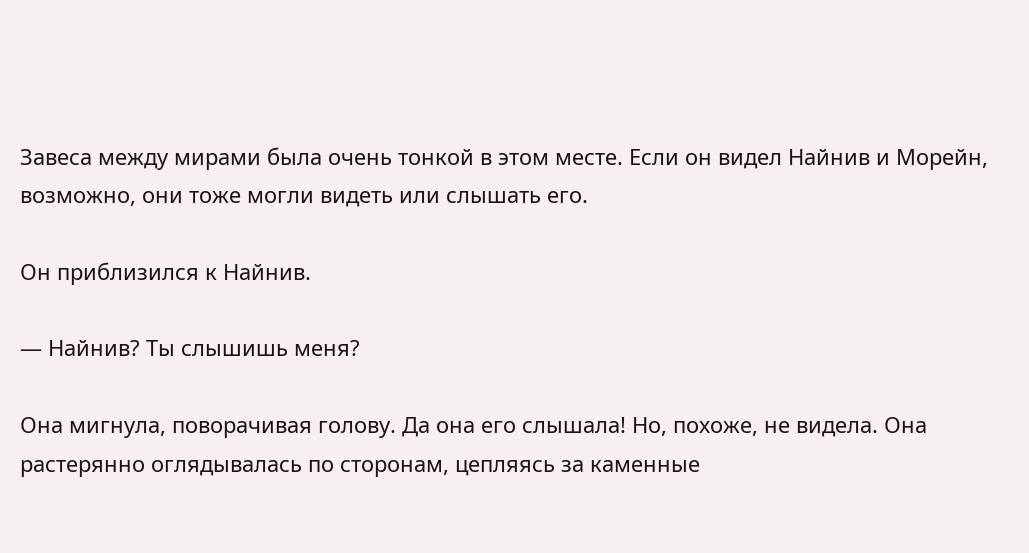Завеса между мирами была очень тонкой в этом месте. Если он видел Найнив и Морейн, возможно, они тоже могли видеть или слышать его.

Он приблизился к Найнив.

— Найнив? Ты слышишь меня?

Она мигнула, поворачивая голову. Да она его слышала! Но, похоже, не видела. Она растерянно оглядывалась по сторонам, цепляясь за каменные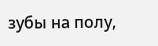зубы на полу,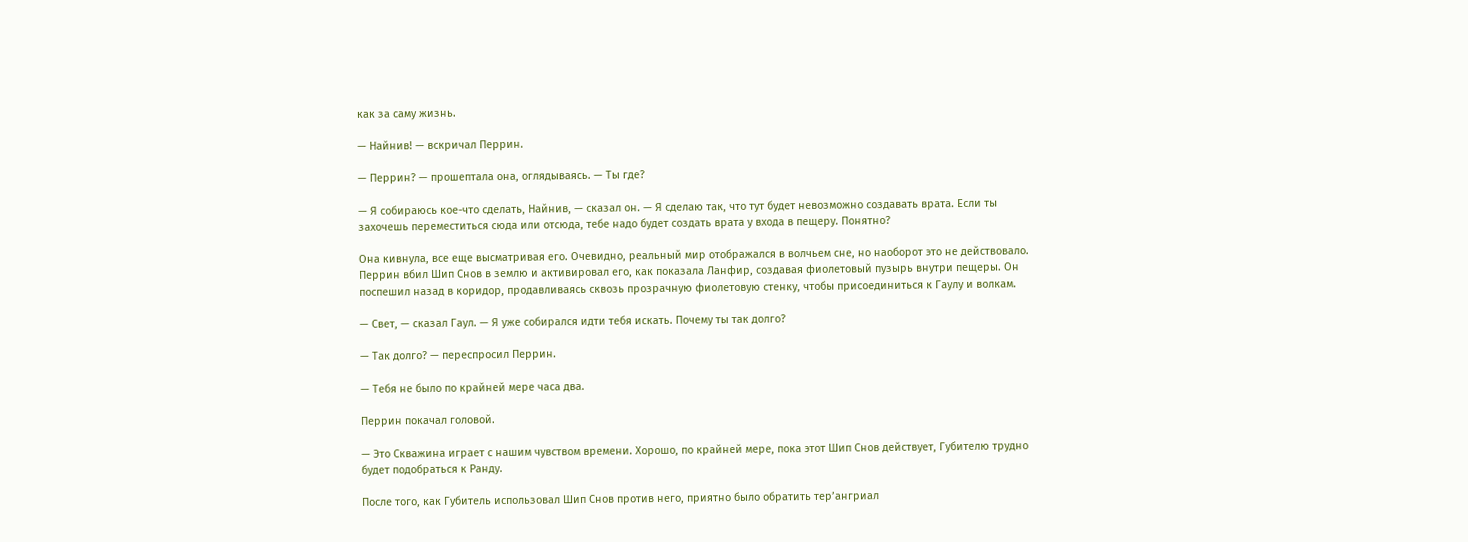как за саму жизнь.

— Найнив! — вскричал Перрин.

— Перрин? — прошептала она, оглядываясь. — Ты где?

— Я собираюсь кое-что сделать, Найнив, — сказал он. — Я сделаю так, что тут будет невозможно создавать врата. Если ты захочешь переместиться сюда или отсюда, тебе надо будет создать врата у входа в пещеру. Понятно?

Она кивнула, все еще высматривая его. Очевидно, реальный мир отображался в волчьем сне, но наоборот это не действовало. Перрин вбил Шип Снов в землю и активировал его, как показала Ланфир, создавая фиолетовый пузырь внутри пещеры. Он поспешил назад в коридор, продавливаясь сквозь прозрачную фиолетовую стенку, чтобы присоединиться к Гаулу и волкам.

— Свет, — сказал Гаул. — Я уже собирался идти тебя искать. Почему ты так долго?

— Так долго? — переспросил Перрин.

— Тебя не было по крайней мере часа два.

Перрин покачал головой.

— Это Скважина играет с нашим чувством времени. Хорошо, по крайней мере, пока этот Шип Снов действует, Губителю трудно будет подобраться к Ранду.

После того, как Губитель использовал Шип Снов против него, приятно было обратить тер’ангриал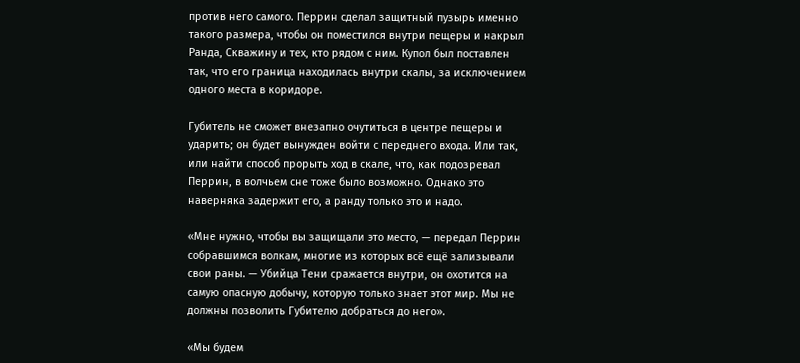против него самого. Перрин сделал защитный пузырь именно такого размера, чтобы он поместился внутри пещеры и накрыл Ранда, Скважину и тех, кто рядом с ним. Купол был поставлен так, что его граница находилась внутри скалы, за исключением одного места в коридоре.

Губитель не сможет внезапно очутиться в центре пещеры и ударить; он будет вынужден войти с переднего входа. Или так, или найти способ прорыть ход в скале, что, как подозревал Перрин, в волчьем сне тоже было возможно. Однако это наверняка задержит его, а ранду только это и надо.

«Мне нужно, чтобы вы защищали это место, — передал Перрин собравшимся волкам, многие из которых всё ещё зализывали свои раны. — Убийца Тени сражается внутри, он охотится на самую опасную добычу, которую только знает этот мир. Мы не должны позволить Губителю добраться до него».

«Мы будем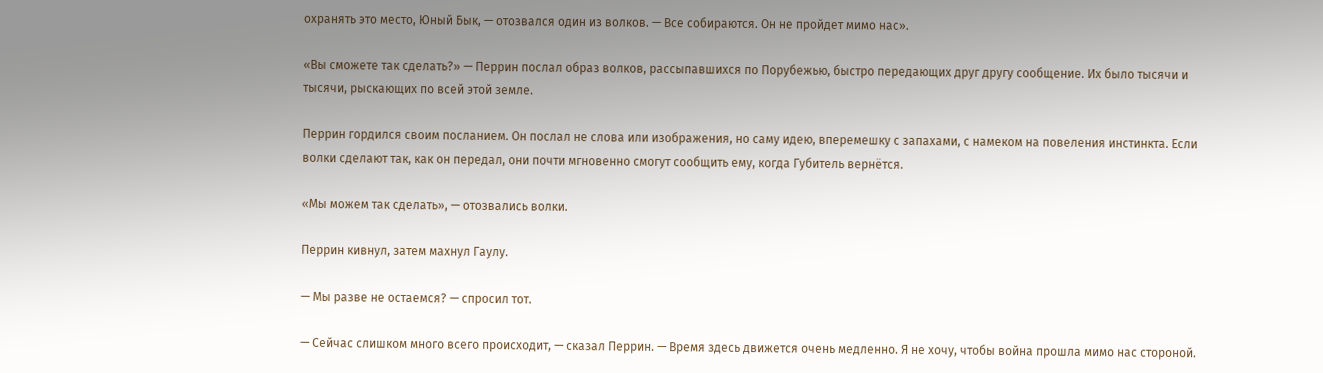охранять это место, Юный Бык, — отозвался один из волков. — Все собираются. Он не пройдет мимо нас».

«Вы сможете так сделать?» — Перрин послал образ волков, рассыпавшихся по Порубежью, быстро передающих друг другу сообщение. Их было тысячи и тысячи, рыскающих по всей этой земле.

Перрин гордился своим посланием. Он послал не слова или изображения, но саму идею, вперемешку с запахами, с намеком на повеления инстинкта. Если волки сделают так, как он передал, они почти мгновенно смогут сообщить ему, когда Губитель вернётся.

«Мы можем так сделать», — отозвались волки.

Перрин кивнул, затем махнул Гаулу.

— Мы разве не остаемся? — спросил тот.

— Сейчас слишком много всего происходит, — сказал Перрин. — Время здесь движется очень медленно. Я не хочу, чтобы война прошла мимо нас стороной.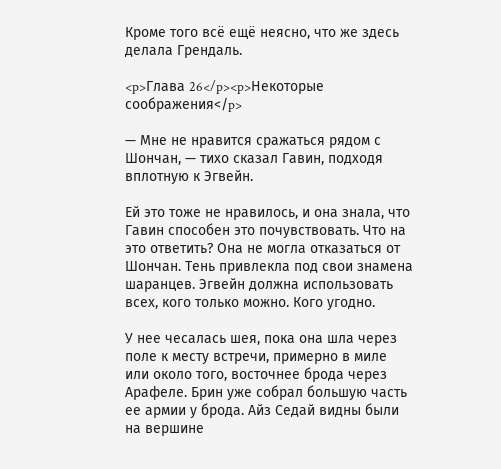Кроме того всё ещё неясно, что же здесь делала Грендаль.

<p>Глава 26</p><p>Некоторые соображения</p>

— Мне не нравится сражаться рядом с Шончан, — тихо сказал Гавин, подходя вплотную к Эгвейн.

Ей это тоже не нравилось, и она знала, что Гавин способен это почувствовать. Что на это ответить? Она не могла отказаться от Шончан. Тень привлекла под свои знамена шаранцев. Эгвейн должна использовать всех, кого только можно. Кого угодно.

У нее чесалась шея, пока она шла через поле к месту встречи, примерно в миле или около того, восточнее брода через Арафеле. Брин уже собрал большую часть ее армии у брода. Айз Седай видны были на вершине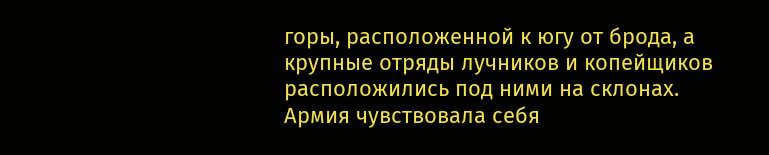горы, расположенной к югу от брода, а крупные отряды лучников и копейщиков расположились под ними на склонах. Армия чувствовала себя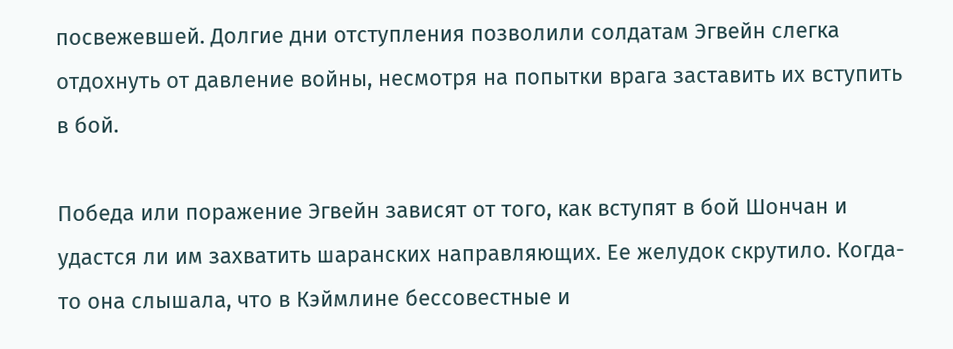посвежевшей. Долгие дни отступления позволили солдатам Эгвейн слегка отдохнуть от давление войны, несмотря на попытки врага заставить их вступить в бой.

Победа или поражение Эгвейн зависят от того, как вступят в бой Шончан и удастся ли им захватить шаранских направляющих. Ее желудок скрутило. Когда-то она слышала, что в Кэймлине бессовестные и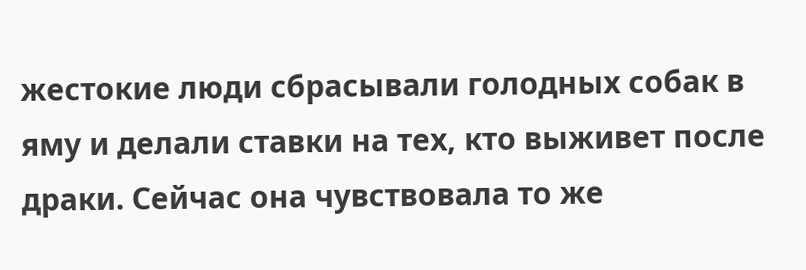жестокие люди сбрасывали голодных собак в яму и делали ставки на тех, кто выживет после драки. Сейчас она чувствовала то же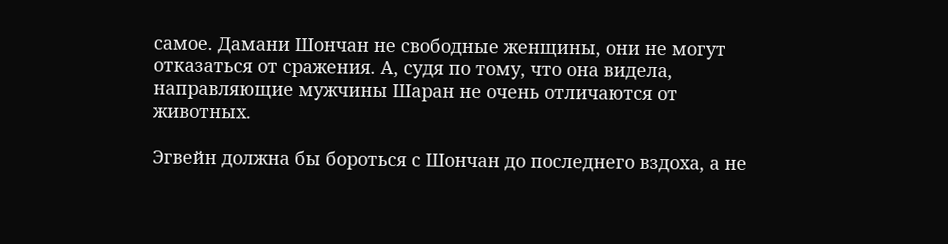самое. Дамани Шончан не свободные женщины, они не могут отказаться от сражения. А, судя по тому, что она видела, направляющие мужчины Шаран не очень отличаются от животных.

Эгвейн должна бы бороться с Шончан до последнего вздоха, а не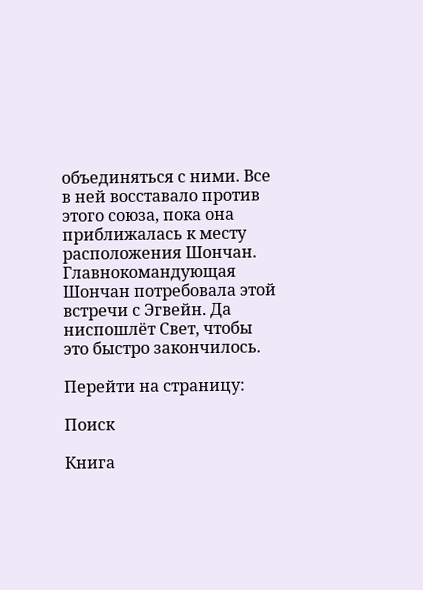объединяться с ними. Все в ней восставало против этого союза, пока она приближалась к месту расположения Шончан. Главнокомандующая Шончан потребовала этой встречи с Эгвейн. Да ниспошлёт Свет, чтобы это быстро закончилось.

Перейти на страницу:

Поиск

Книга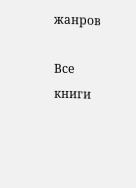жанров

Все книги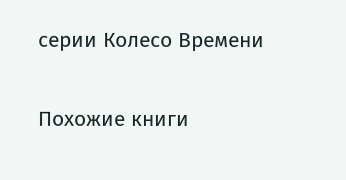серии Колесо Времени

Похожие книги